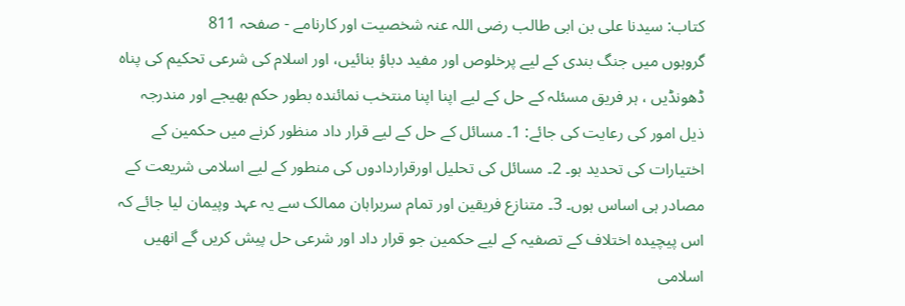کتاب: سیدنا علی بن ابی طالب رضی اللہ عنہ شخصیت اور کارنامے - صفحہ 811
گروہوں میں جنگ بندی کے لیے پرخلوص اور مفید دباؤ بنائیں، اور اسلام کی شرعی تحکیم کی پناہ ڈھونڈیں ، ہر فریق مسئلہ کے حل کے لیے اپنا اپنا منتخب نمائندہ بطور حکم بھیجے اور مندرجہ ذیل امور کی رعایت کی جائے: 1۔ مسائل کے حل کے لیے قرار داد منظور کرنے میں حکمین کے اختیارات کی تحدید ہو۔ 2۔ مسائل کی تحلیل اورقراردادوں کی منطور کے لیے اسلامی شریعت کے مصادر ہی اساس ہوں۔ 3۔ متنازع فریقین اور تمام سربراہان ممالک سے یہ عہد وپیمان لیا جائے کہ اس پیچیدہ اختلاف کے تصفیہ کے لیے حکمین جو قرار داد اور شرعی حل پیش کریں گے انھیں اسلامی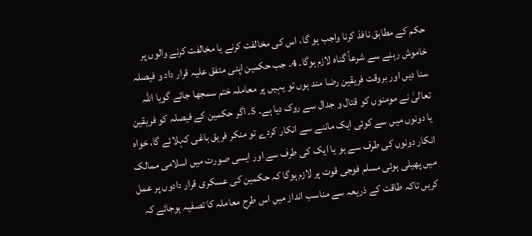حکم کے مطابق نافذ کرنا واجب ہو گا، اس کی مخالفت کرنے یا مخالفت کرنے والوں پر خاموش رہنے سے شرعاً گناہ لازم ہوگا۔ 4۔ جب حکمین اپنی متفق علیہ قرار داد و فیصلہ سنا دیں اور بروقت فریقین رضا مند ہوں تو یہیں پر معاملہ ختم سمجھا جائے گویا اللہ تعالیٰ نے مومنوں کو قتال و جدال سے روک دیا ہے۔ 5۔ اگر حکمین کے فیصلہ کو فریقین یا دونوں میں سے کوئی ایک ماننے سے انکار کردے تو منکر فریق باغی کہلائے گا، خواہ انکار دونوں کی طرف سے ہو یا ایک کی طرف سے اور ایسی صورت میں اسلامی ممالک میں پھیلی ہوئی مسلم فوجی قوت پر لازم ہوگا کہ حکمین کی عسکری قرار دادوں پر عمل کریں تاکہ طاقت کے ذریعہ سے مناسب انداز میں اس طرح معاملہ کا تصفیہ ہوجائے کہ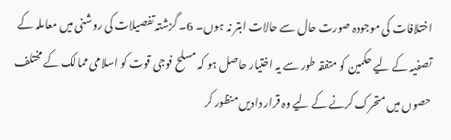اختلافات کی موجودہ صورت حال سے حالات ابتر نہ ہوں۔ 6۔ گزشتہ تفصیلات کی روشنی میں معاملہ کے تصفیہ کے لیے حکمین کو متفقہ طور سے یہ اختیار حاصل ہو کہ مسلح فوجی قوت کو اسلامی ممالک کے مختلف حصوں میں متحرک کرنے کے لیے وہ قرار دادیں منظور کر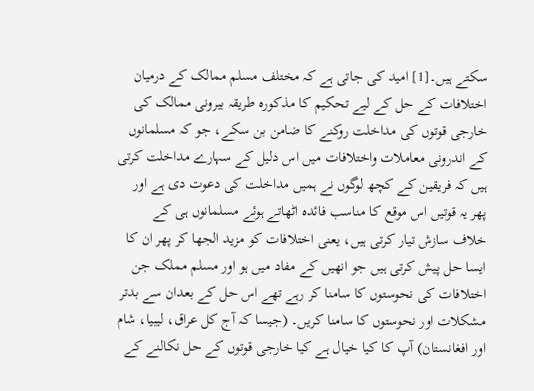سکتے ہیں۔[1] امید کی جاتی ہے کہ مختلف مسلم ممالک کے درمیان اختلافات کے حل کے لیے تحکیم کا مذکورہ طریقہ بیرونی ممالک کی خارجی قوتوں کی مداخلت روکنے کا ضامن بن سکے، جو کہ مسلمانوں کے اندرونی معاملات واختلافات میں اس دلیل کے سہارے مداخلت کرتی ہیں کہ فریقین کے کچھ لوگوں نے ہمیں مداخلت کی دعوت دی ہے اور پھر یہ قوتیں اس موقع کا مناسب فائدہ اٹھاتے ہوئے مسلمانوں ہی کے خلاف سازش تیار کرتی ہیں، یعنی اختلافات کو مزید الجھا کر پھر ان کا ایسا حل پیش کرتی ہیں جو انھیں کے مفاد میں ہو اور مسلم مملک جن اختلافات کی نحوستوں کا سامنا کر رہے تھے اس حل کے بعدان سے بدتر مشکلات اور نحوستوں کا سامنا کریں۔ (جیسا کہ آج کل عراق، لیبیا، شام اور افغانستان) آپ کا کیا خیال ہے کیا خارجی قوتوں کے حل نکالنے کے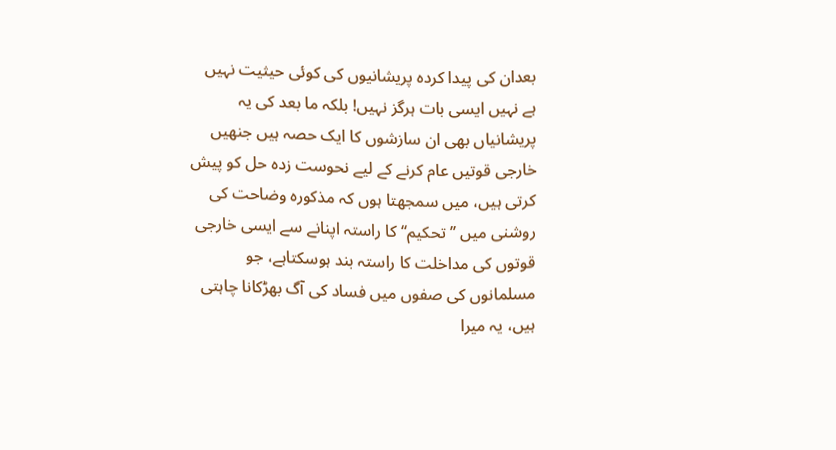بعدان کی پیدا کردہ پریشانیوں کی کوئی حیثیت نہیں ہے نہیں ایسی بات ہرگز نہیں! بلکہ ما بعد کی یہ پریشانیاں بھی ان سازشوں کا ایک حصہ ہیں جنھیں خارجی قوتیں عام کرنے کے لیے نحوست زدہ حل کو پیش کرتی ہیں، میں سمجھتا ہوں کہ مذکورہ وضاحت کی روشنی میں ’’تحکیم‘‘ کا راستہ اپنانے سے ایسی خارجی قوتوں کی مداخلت کا راستہ بند ہوسکتاہے، جو مسلمانوں کی صفوں میں فساد کی آگ بھڑکانا چاہتی ہیں، یہ میرا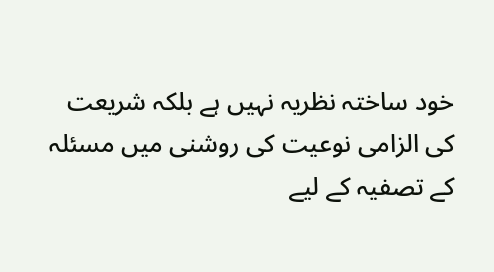خود ساختہ نظریہ نہیں ہے بلکہ شریعت کی الزامی نوعیت کی روشنی میں مسئلہ کے تصفیہ کے لیے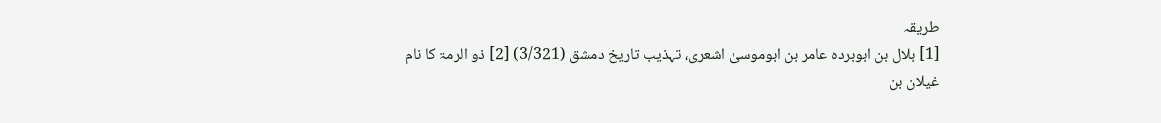طریقہ
[1] بلال بن ابوبردہ عامر بن ابوموسیٰ اشعری، تہذیب تاریخ دمشق (3/321) [2] ذو الرمۃ کا نام غیلان بن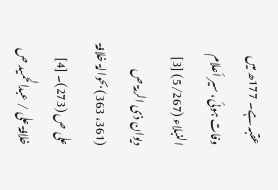عقبہ ہے۔ 177ھ میں وفات ہوئی، سیر أعلام النبلاء (5/267) [3] دیوان ذی الرمۃ ص (361، 363) بحوالۃ خلافۃ علی ص (273)۔ [4] خلافۃ علی / عبدالحمید ص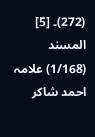(272)۔ [5] المسند (1/168) علامہ احمد شاکر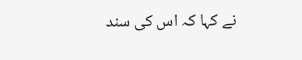نے کہا کہ اس کی سند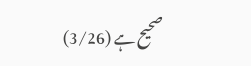صحیح ہے (3/26)